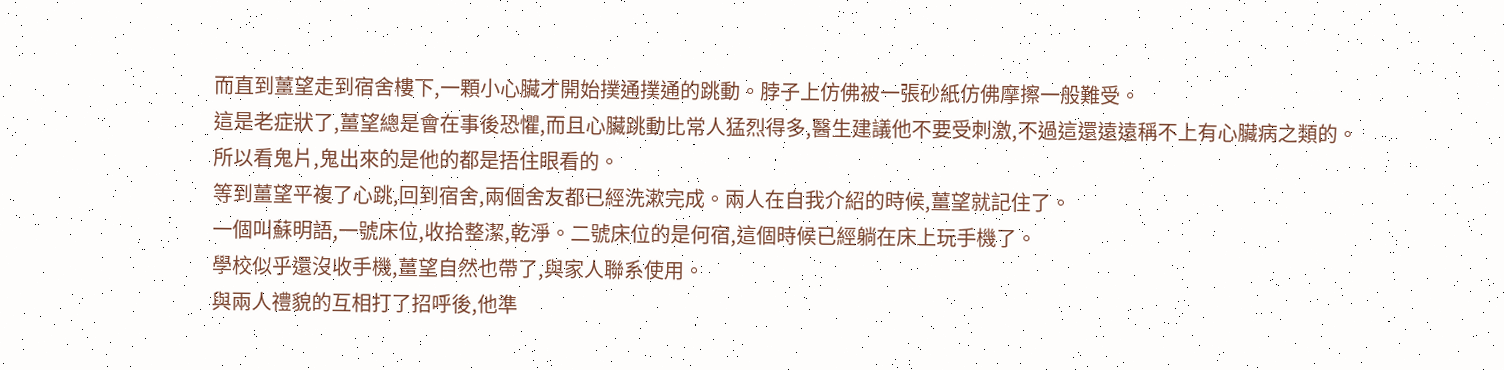而直到薑望走到宿舍樓下,一顆小心臟才開始撲通撲通的跳動。脖子上仿佛被一張砂紙仿佛摩擦一般難受。
這是老症狀了,薑望總是會在事後恐懼,而且心臟跳動比常人猛烈得多,醫生建議他不要受刺激,不過這還遠遠稱不上有心臟病之類的。
所以看鬼片,鬼出來的是他的都是捂住眼看的。
等到薑望平複了心跳,回到宿舍,兩個舍友都已經洗漱完成。兩人在自我介紹的時候,薑望就記住了。
一個叫蘇明語,一號床位,收拾整潔,乾淨。二號床位的是何宿,這個時候已經躺在床上玩手機了。
學校似乎還沒收手機,薑望自然也帶了,與家人聯系使用。
與兩人禮貌的互相打了招呼後,他準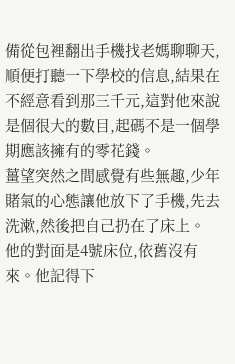備從包裡翻出手機找老媽聊聊天,順便打聽一下學校的信息,結果在不經意看到那三千元,這對他來說是個很大的數目,起碼不是一個學期應該擁有的零花錢。
薑望突然之間感覺有些無趣,少年賭氣的心態讓他放下了手機,先去洗漱,然後把自己扔在了床上。
他的對面是4號床位,依舊沒有來。他記得下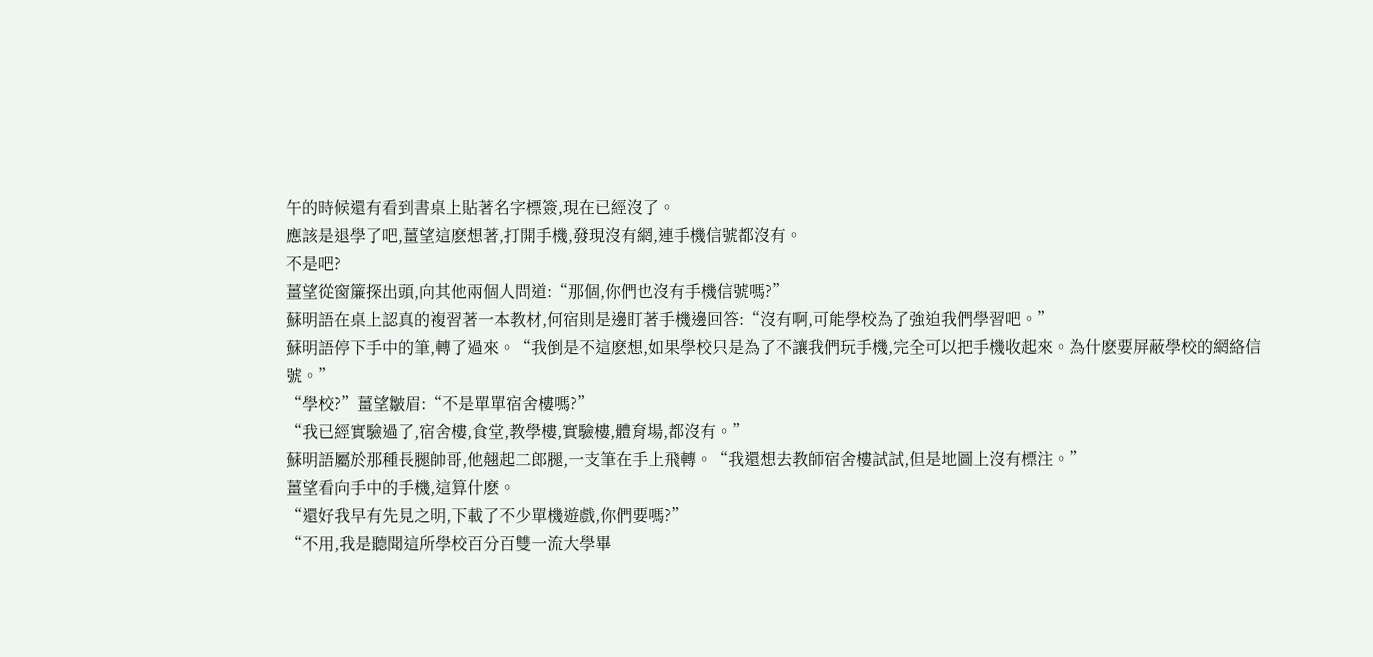午的時候還有看到書桌上貼著名字標簽,現在已經沒了。
應該是退學了吧,薑望這麽想著,打開手機,發現沒有網,連手機信號都沒有。
不是吧?
薑望從窗簾探出頭,向其他兩個人問道:“那個,你們也沒有手機信號嗎?”
蘇明語在桌上認真的複習著一本教材,何宿則是邊盯著手機邊回答:“沒有啊,可能學校為了強迫我們學習吧。”
蘇明語停下手中的筆,轉了過來。“我倒是不這麽想,如果學校只是為了不讓我們玩手機,完全可以把手機收起來。為什麽要屏蔽學校的網絡信號。”
“學校?”薑望皺眉:“不是單單宿舍樓嗎?”
“我已經實驗過了,宿舍樓,食堂,教學樓,實驗樓,體育場,都沒有。”
蘇明語屬於那種長腿帥哥,他翹起二郎腿,一支筆在手上飛轉。“我還想去教師宿舍樓試試,但是地圖上沒有標注。”
薑望看向手中的手機,這算什麽。
“還好我早有先見之明,下載了不少單機遊戲,你們要嗎?”
“不用,我是聽聞這所學校百分百雙一流大學畢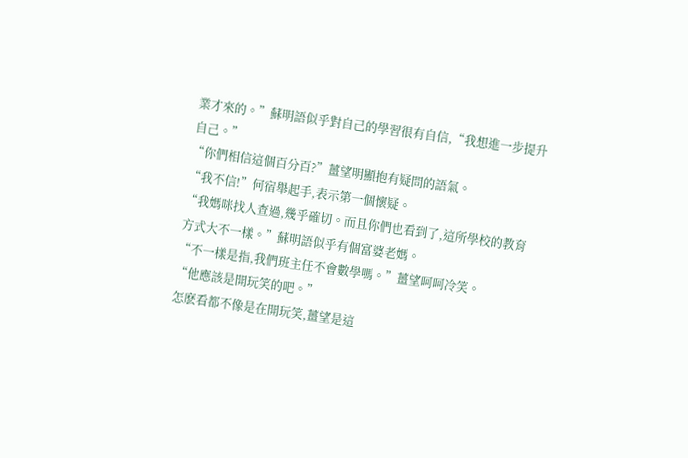業才來的。”蘇明語似乎對自己的學習很有自信,“我想進一步提升自己。”
“你們相信這個百分百?”薑望明顯抱有疑問的語氣。
“我不信!”何宿舉起手,表示第一個懷疑。
“我媽咪找人查過,幾乎確切。而且你們也看到了,這所學校的教育方式大不一樣。”蘇明語似乎有個富婆老媽。
“不一樣是指,我們班主任不會數學嗎。”薑望呵呵冷笑。
“他應該是開玩笑的吧。”
怎麽看都不像是在開玩笑,薑望是這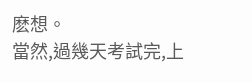麽想。
當然,過幾天考試完,上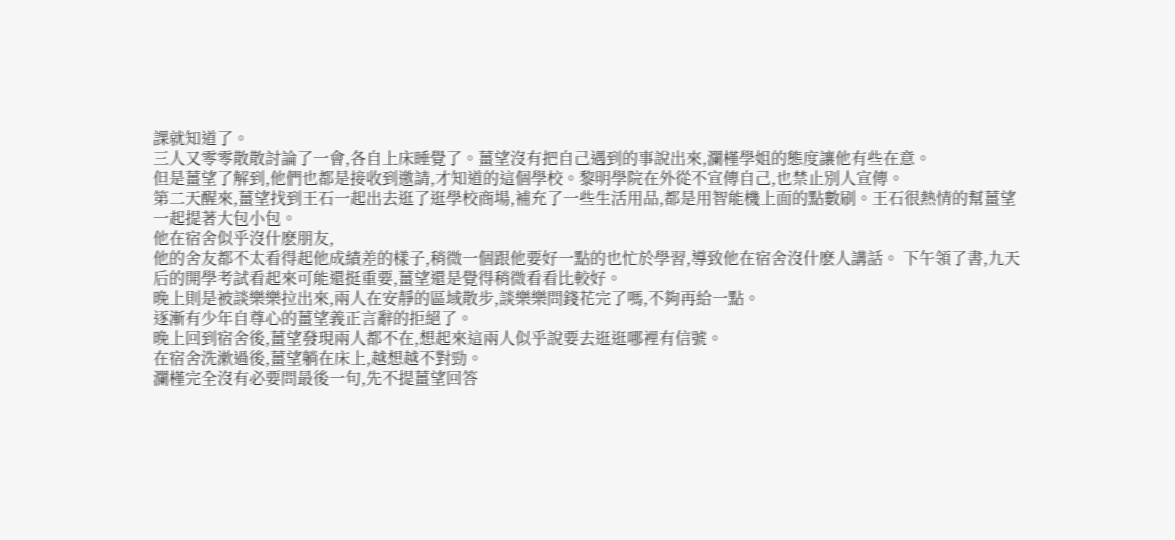課就知道了。
三人又零零散散討論了一會,各自上床睡覺了。薑望沒有把自己遇到的事說出來,瀾槿學姐的態度讓他有些在意。
但是薑望了解到,他們也都是接收到邀請,才知道的這個學校。黎明學院在外從不宣傳自己,也禁止別人宣傳。
第二天醒來,薑望找到王石一起出去逛了逛學校商場,補充了一些生活用品,都是用智能機上面的點數刷。王石很熱情的幫薑望一起提著大包小包。
他在宿舍似乎沒什麽朋友,
他的舍友都不太看得起他成績差的樣子,稍微一個跟他要好一點的也忙於學習,導致他在宿舍沒什麽人講話。 下午領了書,九天后的開學考試看起來可能還挺重要,薑望還是覺得稍微看看比較好。
晚上則是被談樂樂拉出來,兩人在安靜的區域散步,談樂樂問錢花完了嗎,不夠再給一點。
逐漸有少年自尊心的薑望義正言辭的拒絕了。
晚上回到宿舍後,薑望發現兩人都不在,想起來這兩人似乎說要去逛逛哪裡有信號。
在宿舍洗漱過後,薑望躺在床上,越想越不對勁。
瀾槿完全沒有必要問最後一句,先不提薑望回答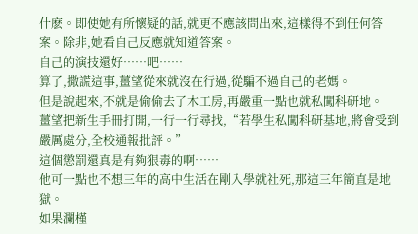什麽。即使她有所懷疑的話,就更不應該問出來,這樣得不到任何答案。除非,她看自己反應就知道答案。
自己的演技還好……吧……
算了,撒謊這事,薑望從來就沒在行過,從騙不過自己的老媽。
但是說起來,不就是偷偷去了木工房,再嚴重一點也就私闖科研地。
薑望把新生手冊打開,一行一行尋找,“若學生私闖科研基地,將會受到嚴厲處分,全校通報批評。”
這個懲罰還真是有夠狠毒的啊……
他可一點也不想三年的高中生活在剛入學就社死,那這三年簡直是地獄。
如果瀾槿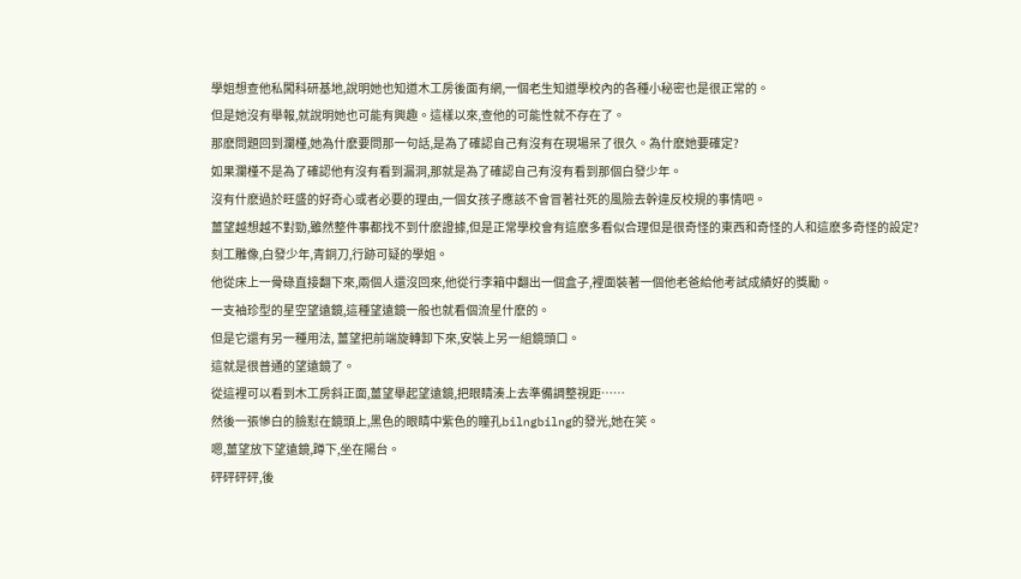學姐想查他私闖科研基地,說明她也知道木工房後面有網,一個老生知道學校內的各種小秘密也是很正常的。
但是她沒有舉報,就說明她也可能有興趣。這樣以來,查他的可能性就不存在了。
那麽問題回到瀾槿,她為什麽要問那一句話,是為了確認自己有沒有在現場呆了很久。為什麽她要確定?
如果瀾槿不是為了確認他有沒有看到漏洞,那就是為了確認自己有沒有看到那個白發少年。
沒有什麽過於旺盛的好奇心或者必要的理由,一個女孩子應該不會冒著社死的風險去幹違反校規的事情吧。
薑望越想越不對勁,雖然整件事都找不到什麽證據,但是正常學校會有這麽多看似合理但是很奇怪的東西和奇怪的人和這麽多奇怪的設定?
刻工雕像,白發少年,青銅刀,行跡可疑的學姐。
他從床上一骨碌直接翻下來,兩個人還沒回來,他從行李箱中翻出一個盒子,裡面裝著一個他老爸給他考試成績好的獎勵。
一支袖珍型的星空望遠鏡,這種望遠鏡一般也就看個流星什麽的。
但是它還有另一種用法, 薑望把前端旋轉卸下來,安裝上另一組鏡頭口。
這就是很普通的望遠鏡了。
從這裡可以看到木工房斜正面,薑望舉起望遠鏡,把眼睛湊上去準備調整視距……
然後一張慘白的臉懟在鏡頭上,黑色的眼睛中紫色的瞳孔bilngbilng的發光,她在笑。
嗯,薑望放下望遠鏡,蹲下,坐在陽台。
砰砰砰砰,後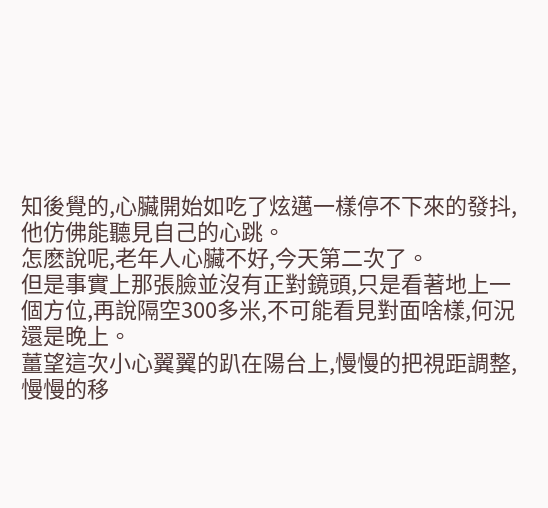知後覺的,心臟開始如吃了炫邁一樣停不下來的發抖,他仿佛能聽見自己的心跳。
怎麽說呢,老年人心臟不好,今天第二次了。
但是事實上那張臉並沒有正對鏡頭,只是看著地上一個方位,再說隔空300多米,不可能看見對面啥樣,何況還是晚上。
薑望這次小心翼翼的趴在陽台上,慢慢的把視距調整,慢慢的移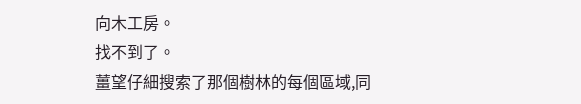向木工房。
找不到了。
薑望仔細搜索了那個樹林的每個區域,同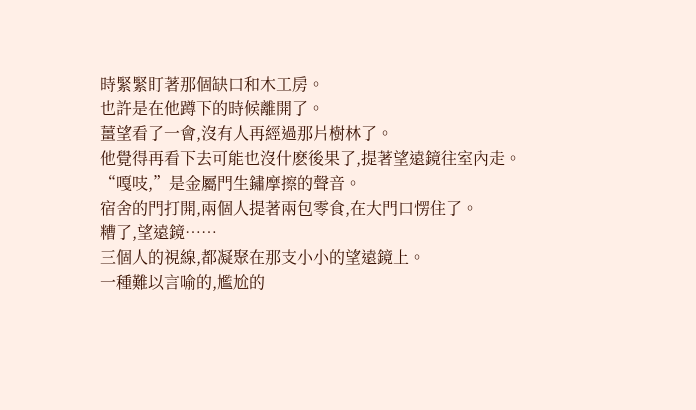時緊緊盯著那個缺口和木工房。
也許是在他蹲下的時候離開了。
薑望看了一會,沒有人再經過那片樹林了。
他覺得再看下去可能也沒什麽後果了,提著望遠鏡往室內走。
“嘎吱,”是金屬門生鏽摩擦的聲音。
宿舍的門打開,兩個人提著兩包零食,在大門口愣住了。
糟了,望遠鏡……
三個人的視線,都凝聚在那支小小的望遠鏡上。
一種難以言喻的,尷尬的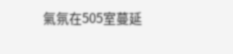氣氛在505室蔓延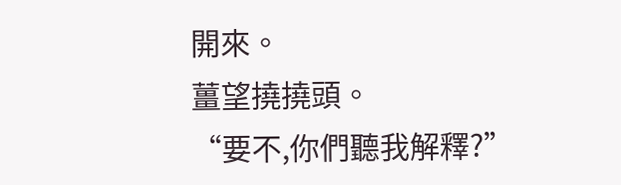開來。
薑望撓撓頭。
“要不,你們聽我解釋?”